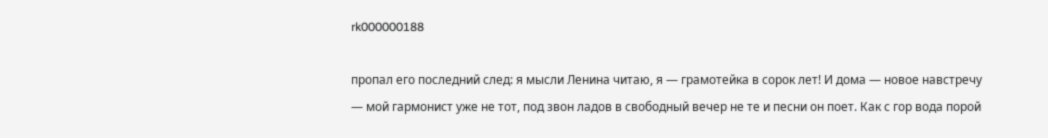rk000000188

пропал его последний след: я мысли Ленина читаю, я — грамотейка в сорок лет! И дома — новое навстречу — мой гармонист уже не тот, под звон ладов в свободный вечер не те и песни он поет. Как с гор вода порой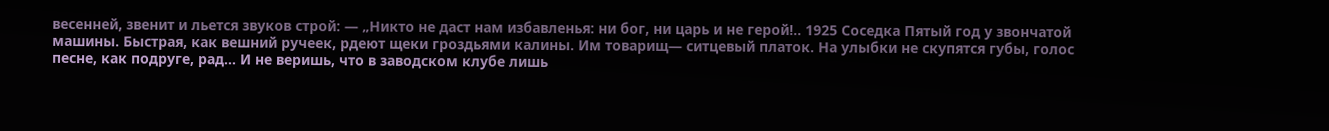весенней, звенит и льется звуков строй: — „Никто не даст нам избавленья: ни бог, ни царь и не герой!.. 1925 Соседка Пятый год у звончатой машины. Быстрая, как вешний ручеек, рдеют щеки гроздьями калины. Им товарищ— ситцевый платок. На улыбки не скупятся губы, голос песне, как подруге, рад... И не веришь, что в заводском клубе лишь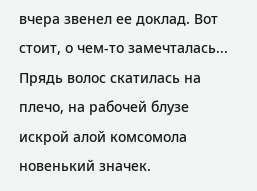вчера звенел ее доклад. Вот стоит, о чем-то замечталась... Прядь волос скатилась на плечо, на рабочей блузе искрой алой комсомола новенький значек.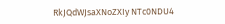RkJQdWJsaXNoZXIy NTc0NDU4